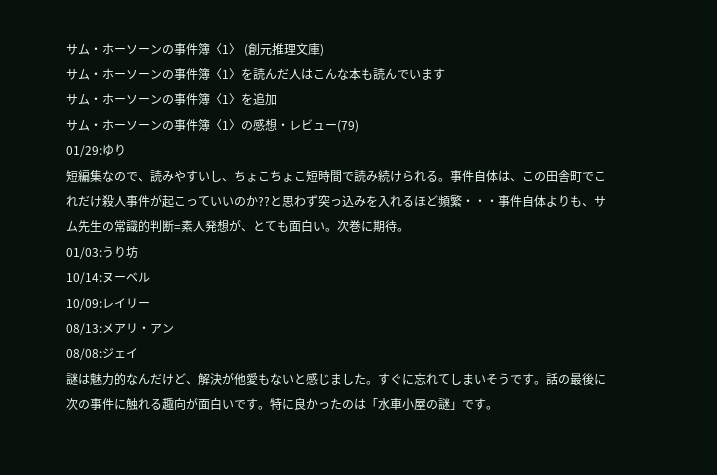サム・ホーソーンの事件簿〈1〉 (創元推理文庫)
サム・ホーソーンの事件簿〈1〉を読んだ人はこんな本も読んでいます
サム・ホーソーンの事件簿〈1〉を追加
サム・ホーソーンの事件簿〈1〉の感想・レビュー(79)
01/29:ゆり
短編集なので、読みやすいし、ちょこちょこ短時間で読み続けられる。事件自体は、この田舎町でこれだけ殺人事件が起こっていいのか??と思わず突っ込みを入れるほど頻繁・・・事件自体よりも、サム先生の常識的判断=素人発想が、とても面白い。次巻に期待。
01/03:うり坊
10/14:ヌーベル
10/09:レイリー
08/13:メアリ・アン
08/08:ジェイ
謎は魅力的なんだけど、解決が他愛もないと感じました。すぐに忘れてしまいそうです。話の最後に次の事件に触れる趣向が面白いです。特に良かったのは「水車小屋の謎」です。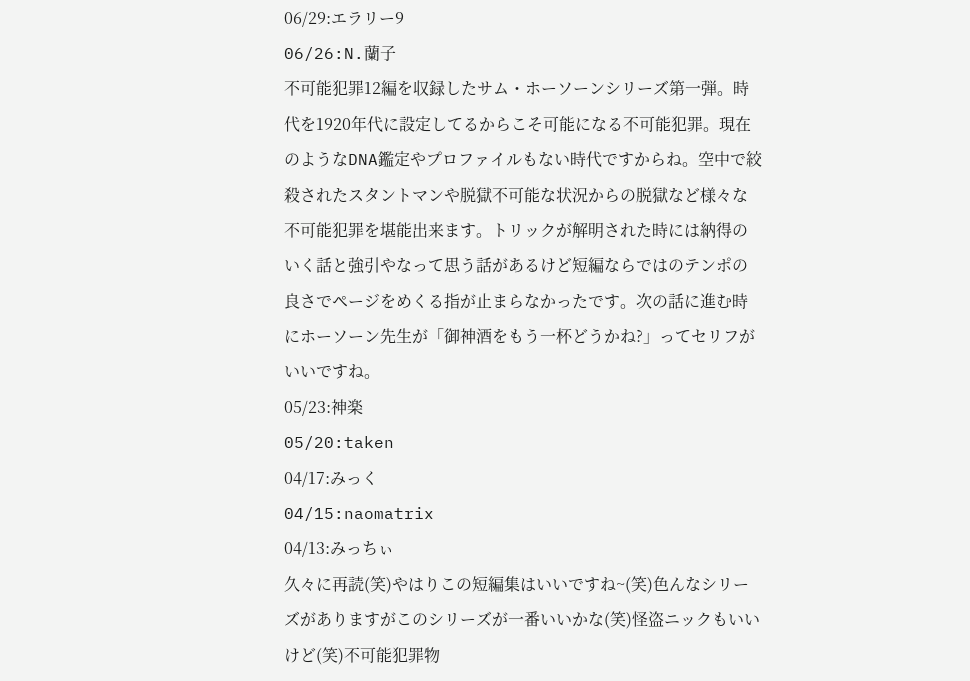06/29:エラリー9
06/26:N.蘭子
不可能犯罪12編を収録したサム・ホーソーンシリーズ第一弾。時代を1920年代に設定してるからこそ可能になる不可能犯罪。現在のようなDNA鑑定やプロファイルもない時代ですからね。空中で絞殺されたスタントマンや脱獄不可能な状況からの脱獄など様々な不可能犯罪を堪能出来ます。トリックが解明された時には納得のいく話と強引やなって思う話があるけど短編ならではのテンポの良さでページをめくる指が止まらなかったです。次の話に進む時にホーソーン先生が「御神酒をもう一杯どうかね?」ってセリフがいいですね。
05/23:神楽
05/20:taken
04/17:みっく
04/15:naomatrix
04/13:みっちぃ
久々に再読(笑)やはりこの短編集はいいですね~(笑)色んなシリーズがありますがこのシリーズが一番いいかな(笑)怪盗ニックもいいけど(笑)不可能犯罪物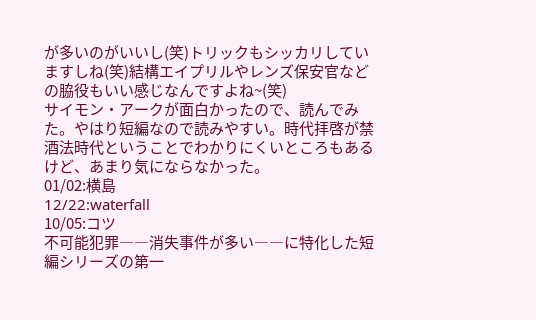が多いのがいいし(笑)トリックもシッカリしていますしね(笑)結構エイプリルやレンズ保安官などの脇役もいい感じなんですよね~(笑)
サイモン・アークが面白かったので、読んでみた。やはり短編なので読みやすい。時代拝啓が禁酒法時代ということでわかりにくいところもあるけど、あまり気にならなかった。
01/02:横島
12/22:waterfall
10/05:コツ
不可能犯罪――消失事件が多い――に特化した短編シリーズの第一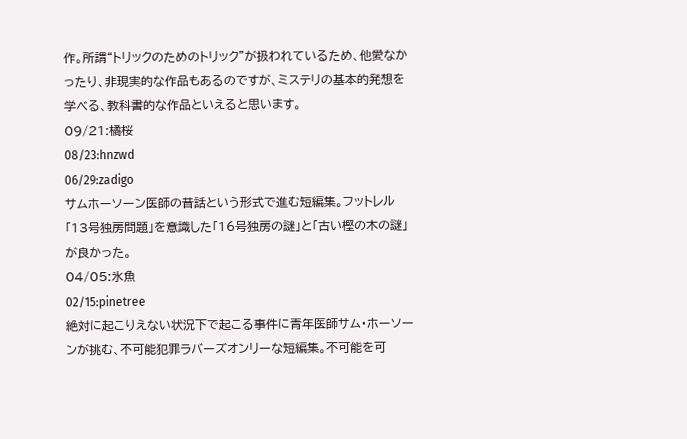作。所謂“トリックのためのトリック”が扱われているため、他愛なかったり、非現実的な作品もあるのですが、ミステリの基本的発想を学べる、教科書的な作品といえると思います。
09/21:橘桜
08/23:hnzwd
06/29:zadigo
サムホーソーン医師の昔話という形式で進む短編集。フットレル「13号独房問題」を意識した「16号独房の謎」と「古い樫の木の謎」が良かった。
04/05:氷魚
02/15:pinetree
絶対に起こりえない状況下で起こる事件に青年医師サム・ホーソーンが挑む、不可能犯罪ラバーズオンリーな短編集。不可能を可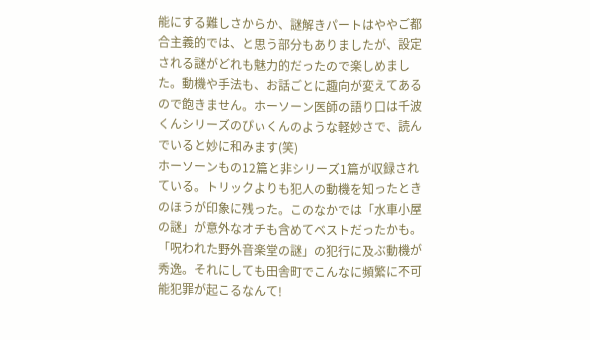能にする難しさからか、謎解きパートはややご都合主義的では、と思う部分もありましたが、設定される謎がどれも魅力的だったので楽しめました。動機や手法も、お話ごとに趣向が変えてあるので飽きません。ホーソーン医師の語り口は千波くんシリーズのぴぃくんのような軽妙さで、読んでいると妙に和みます(笑)
ホーソーンもの12篇と非シリーズ1篇が収録されている。トリックよりも犯人の動機を知ったときのほうが印象に残った。このなかでは「水車小屋の謎」が意外なオチも含めてベストだったかも。「呪われた野外音楽堂の謎」の犯行に及ぶ動機が秀逸。それにしても田舎町でこんなに頻繁に不可能犯罪が起こるなんて!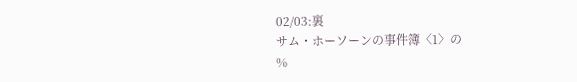02/03:裏
サム・ホーソーンの事件簿〈1〉の
%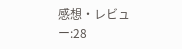感想・レビュー:28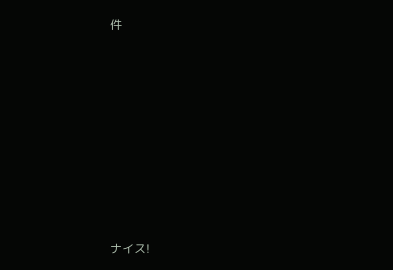件















ナイス!